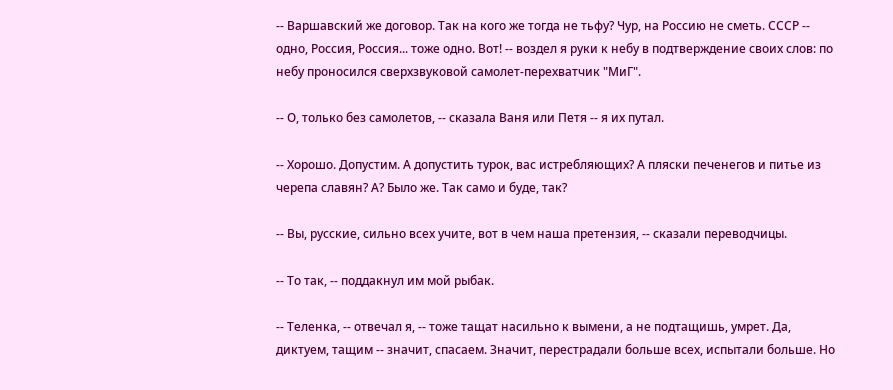-- Варшавский же договор. Так на кого же тогда не тьфу? Чур, на Россию не сметь. СССР -- одно, Россия, Россия... тоже одно. Вот! -- воздел я руки к небу в подтверждение своих слов: по небу проносился сверхзвуковой самолет-перехватчик "МиГ".

-- О, только без самолетов, -- сказала Ваня или Петя -- я их путал.

-- Хорошо. Допустим. А допустить турок, вас истребляющих? А пляски печенегов и питье из черепа славян? А? Было же. Так само и буде, так?

-- Вы, русские, сильно всех учите, вот в чем наша претензия, -- сказали переводчицы.

-- То так, -- поддакнул им мой рыбак.

-- Теленка, -- отвечал я, -- тоже тащат насильно к вымени, а не подтащишь, умрет. Да, диктуем, тащим -- значит, спасаем. Значит, перестрадали больше всех, испытали больше. Но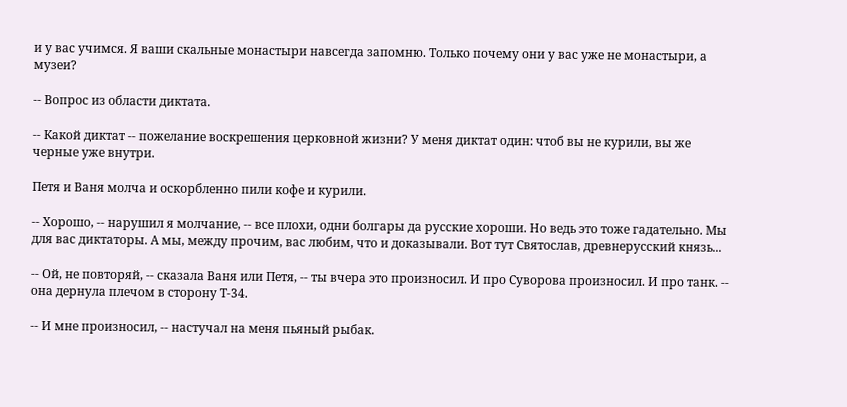и у вас учимся. Я ваши скальные монастыри навсегда запомню. Только почему они у вас уже не монастыри, а музеи?

-- Вопрос из области диктата.

-- Какой диктат -- пожелание воскрешения церковной жизни? У меня диктат один: чтоб вы не курили, вы же черные уже внутри.

Петя и Ваня молча и оскорбленно пили кофе и курили.

-- Хорошо, -- нарушил я молчание, -- все плохи, одни болгары да русские хороши. Но ведь это тоже гадательно. Мы для вас диктаторы. А мы, между прочим, вас любим, что и доказывали. Вот тут Святослав, древнерусский князь...

-- Ой, не повторяй, -- сказала Ваня или Петя, -- ты вчера это произносил. И про Суворова произносил. И про танк. -- она дернула плечом в сторону Т-34.

-- И мне произносил, -- настучал на меня пьяный рыбак.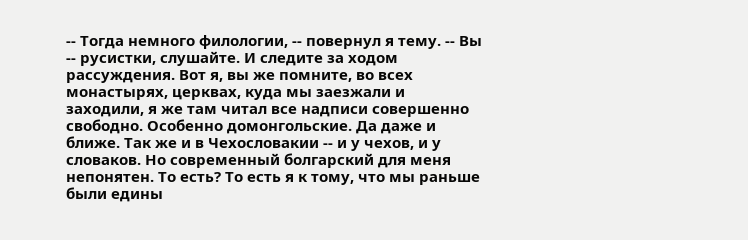-- Тогда немного филологии, -- повернул я тему. -- Вы -- русистки, слушайте. И следите за ходом рассуждения. Вот я, вы же помните, во всех монастырях, церквах, куда мы заезжали и заходили, я же там читал все надписи совершенно свободно. Особенно домонгольские. Да даже и ближе. Так же и в Чехословакии -- и у чехов, и у словаков. Но современный болгарский для меня непонятен. То есть? То есть я к тому, что мы раньше были едины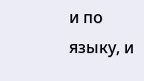и по языку, и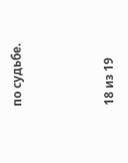по судьбе.



18 из 19